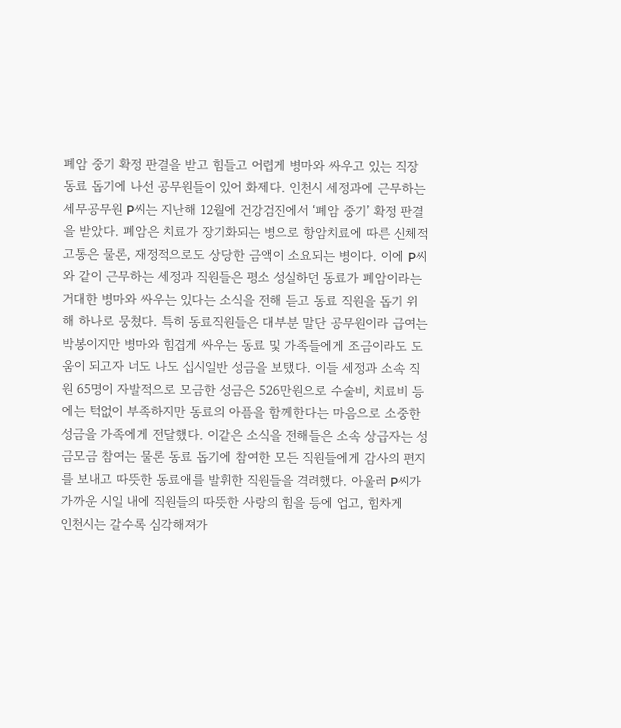폐암 중기 확정 판결을 받고 힘들고 어렵게 병마와 싸우고 있는 직장동료 돕기에 나선 공무원들이 있어 화제다. 인천시 세정과에 근무하는 세무공무원 P씨는 지난해 12월에 건강검진에서 ‘폐암 중기’ 확정 판결을 받았다. 폐암은 치료가 장기화되는 병으로 항암치료에 따른 신체적 고통은 물론, 재정적으로도 상당한 금액이 소요되는 병이다. 이에 P씨와 같이 근무하는 세정과 직원들은 평소 성실하던 동료가 폐암이라는 거대한 병마와 싸우는 있다는 소식을 전해 듣고 동료 직원을 돕기 위해 하나로 뭉쳤다. 특히 동료직원들은 대부분 말단 공무원이라 급여는 박봉이지만 병마와 힘겹게 싸우는 동료 및 가족들에게 조금이라도 도움이 되고자 너도 나도 십시일반 성금을 보탰다. 이들 세정과 소속 직원 65명이 자발적으로 모금한 성금은 526만원으로 수술비, 치료비 등에는 턱없이 부족하지만 동료의 아픔을 함께한다는 마음으로 소중한 성금을 가족에게 전달했다. 이같은 소식을 전해들은 소속 상급자는 성금모금 참여는 물론 동료 돕기에 참여한 모든 직원들에게 감사의 편지를 보내고 따뜻한 동료애를 발휘한 직원들을 격려했다. 아울러 P씨가 가까운 시일 내에 직원들의 따뜻한 사랑의 힘을 등에 업고, 힘차게
인천시는 갈수록 심각해져가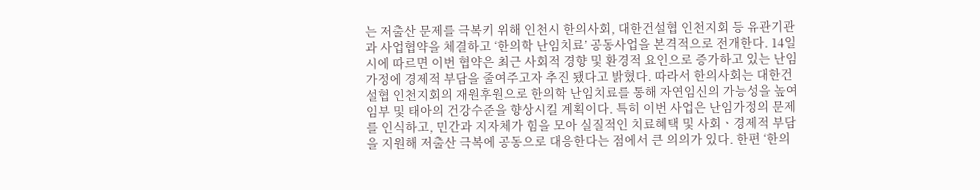는 저출산 문제를 극복키 위해 인천시 한의사회, 대한건설협 인천지회 등 유관기관과 사업협약을 체결하고 ‘한의학 난임치료’ 공동사업을 본격적으로 전개한다. 14일 시에 따르면 이번 협약은 최근 사회적 경향 및 환경적 요인으로 증가하고 있는 난임가정에 경제적 부담을 줄여주고자 추진 됐다고 밝혔다. 따라서 한의사회는 대한건설협 인천지회의 재원후원으로 한의학 난임치료를 통해 자연임신의 가능성을 높여 임부 및 태아의 건강수준을 향상시킬 계획이다. 특히 이번 사업은 난임가정의 문제를 인식하고, 민간과 지자체가 힘을 모아 실질적인 치료혜택 및 사회ㆍ경제적 부담을 지원해 저출산 극복에 공동으로 대응한다는 점에서 큰 의의가 있다. 한편 ‘한의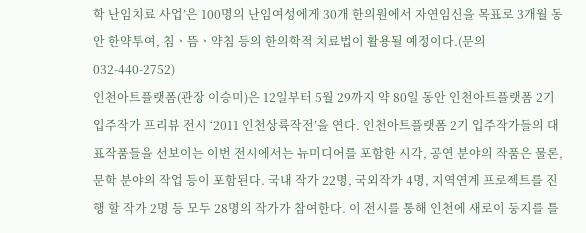학 난임치료 사업’은 100명의 난임여성에게 30개 한의원에서 자연임신을 목표로 3개월 동안 한약투여, 침ㆍ뜸ㆍ약침 등의 한의학적 치료법이 활용될 예정이다.(문의 032-440-2752)
인천아트플랫폼(관장 이승미)은 12일부터 5월 29까지 약 80일 동안 인천아트플랫폼 2기 입주작가 프리뷰 전시 ‘2011 인천상륙작전’을 연다. 인천아트플랫폼 2기 입주작가들의 대표작품들을 선보이는 이번 전시에서는 뉴미디어를 포함한 시각, 공연 분야의 작품은 물론, 문학 분야의 작업 등이 포함된다. 국내 작가 22명, 국외작가 4명, 지역연계 프로젝트를 진행 할 작가 2명 등 모두 28명의 작가가 참여한다. 이 전시를 통해 인천에 새로이 둥지를 틀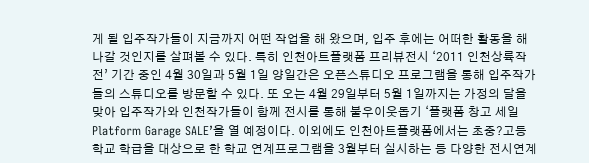게 될 입주작가들이 지금까지 어떤 작업을 해 왔으며, 입주 후에는 어떠한 활동을 해 나갈 것인지를 살펴볼 수 있다. 특히 인천아트플랫폼 프리뷰전시 ‘2011 인천상륙작전’ 기간 중인 4월 30일과 5월 1일 양일간은 오픈스튜디오 프로그램을 통해 입주작가들의 스튜디오를 방문할 수 있다. 또 오는 4월 29일부터 5월 1일까지는 가정의 달을 맞아 입주작가와 인천작가들이 함께 전시를 통해 불우이웃돕기 ‘플랫폼 창고 세일 Platform Garage SALE’을 열 예정이다. 이외에도 인천아트플랫폼에서는 초중?고등학교 학급을 대상으로 한 학교 연계프로그램을 3월부터 실시하는 등 다양한 전시연계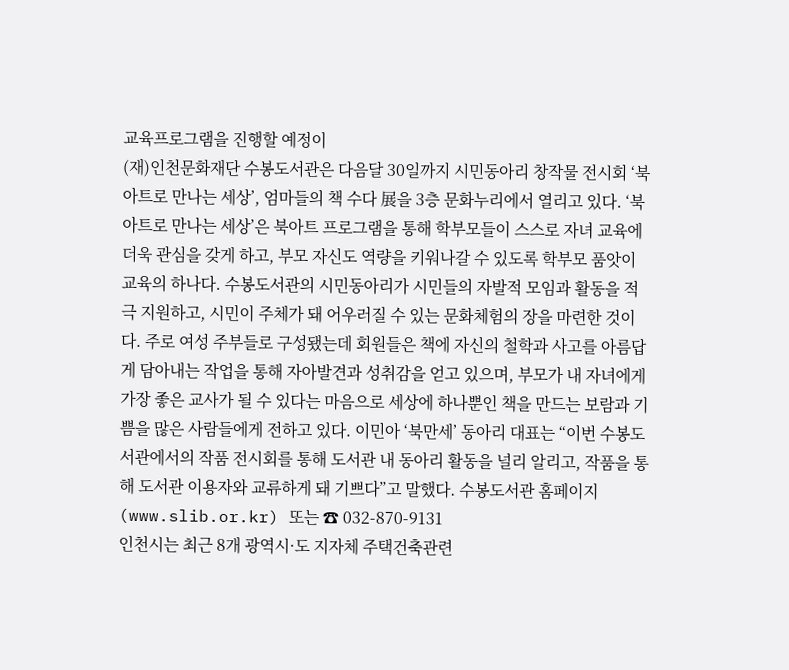교육프로그램을 진행할 예정이
(재)인천문화재단 수봉도서관은 다음달 30일까지 시민동아리 창작물 전시회 ‘북아트로 만나는 세상’, 엄마들의 책 수다 展을 3층 문화누리에서 열리고 있다. ‘북아트로 만나는 세상’은 북아트 프로그램을 통해 학부모들이 스스로 자녀 교육에 더욱 관심을 갖게 하고, 부모 자신도 역량을 키워나갈 수 있도록 학부모 품앗이 교육의 하나다. 수봉도서관의 시민동아리가 시민들의 자발적 모임과 활동을 적극 지원하고, 시민이 주체가 돼 어우러질 수 있는 문화체험의 장을 마련한 것이다. 주로 여성 주부들로 구성됐는데 회원들은 책에 자신의 철학과 사고를 아름답게 담아내는 작업을 통해 자아발견과 성취감을 얻고 있으며, 부모가 내 자녀에게 가장 좋은 교사가 될 수 있다는 마음으로 세상에 하나뿐인 책을 만드는 보람과 기쁨을 많은 사람들에게 전하고 있다. 이민아 ‘북만세’ 동아리 대표는 “이번 수봉도서관에서의 작품 전시회를 통해 도서관 내 동아리 활동을 널리 알리고, 작품을 통해 도서관 이용자와 교류하게 돼 기쁘다”고 말했다. 수봉도서관 홈페이지(www.slib.or.kr) 또는 ☎ 032-870-9131
인천시는 최근 8개 광역시·도 지자체 주택건축관련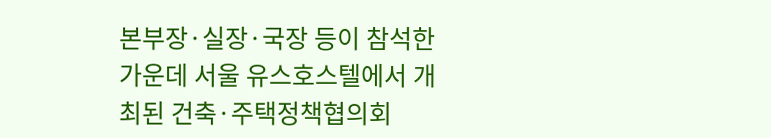본부장·실장·국장 등이 참석한 가운데 서울 유스호스텔에서 개최된 건축·주택정책협의회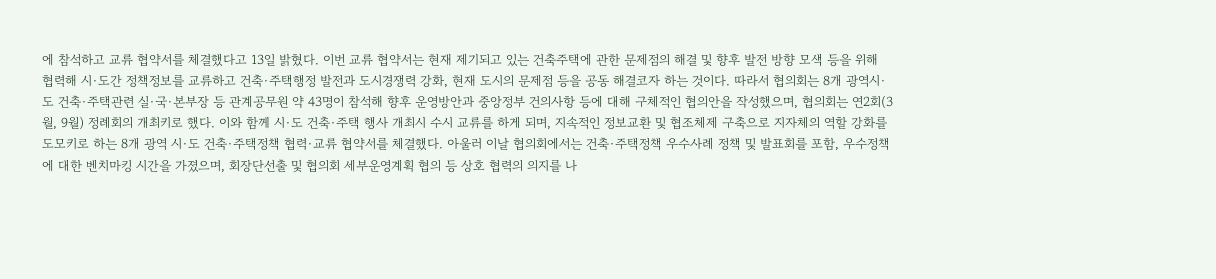에 참석하고 교류 협약서를 체결했다고 13일 밝혔다. 이번 교류 협약서는 현재 제기되고 있는 건축주택에 관한 문제점의 해결 및 향후 발전 방향 모색 등을 위해 협력해 시·도간 정책정보를 교류하고 건축·주택행정 발전과 도시경쟁력 강화, 현재 도시의 문제점 등을 공동 해결코자 하는 것이다. 따라서 협의회는 8개 광역시·도 건축·주택관련 실·국·본부장 등 관계공무원 약 43명이 참석해 향후 운영방안과 중앙정부 건의사항 등에 대해 구체적인 협의안을 작성했으며, 협의회는 연2회(3월, 9월) 정례회의 개최키로 했다. 이와 함께 시·도 건축·주택 행사 개최시 수시 교류를 하게 되며, 지속적인 정보교환 및 협조체제 구축으로 지자체의 역할 강화를 도모키로 하는 8개 광역 시·도 건축·주택정책 협력·교류 협약서를 체결했다. 아울러 이날 협의회에서는 건축·주택정책 우수사례 정책 및 발표회를 포함, 우수정책에 대한 벤치마킹 시간을 가졌으며, 회장단선출 및 협의회 세부운영계획 협의 등 상호 협력의 의지를 나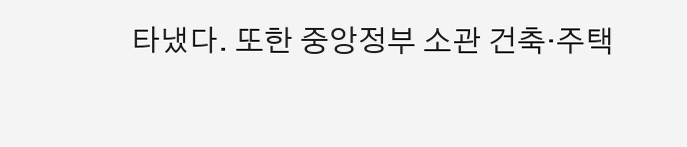타냈다. 또한 중앙정부 소관 건축·주택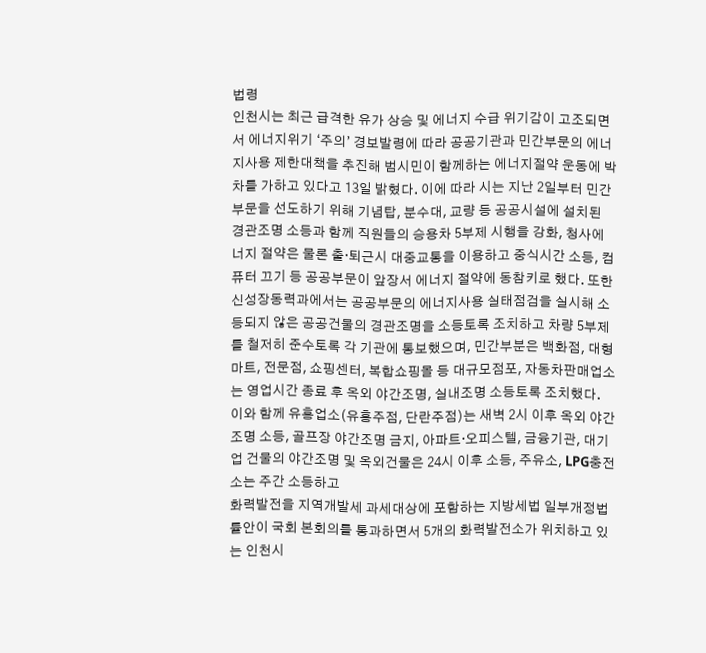법령
인천시는 최근 급격한 유가 상승 및 에너지 수급 위기감이 고조되면서 에너지위기 ‘주의’ 경보발령에 따라 공공기관과 민간부문의 에너지사용 제한대책을 추진해 범시민이 함께하는 에너지절약 운동에 박차를 가하고 있다고 13일 밝혔다. 이에 따라 시는 지난 2일부터 민간부문을 선도하기 위해 기념탑, 분수대, 교량 등 공공시설에 설치된 경관조명 소등과 함께 직원들의 승용차 5부제 시행을 강화, 청사에너지 절약은 물론 출·퇴근시 대중교통을 이용하고 중식시간 소등, 컴퓨터 끄기 등 공공부문이 앞장서 에너지 절약에 동참키로 했다. 또한 신성장동력과에서는 공공부문의 에너지사용 실태점검을 실시해 소등되지 않은 공공건물의 경관조명을 소등토록 조치하고 차량 5부제를 철저히 준수토록 각 기관에 통보했으며, 민간부분은 백화점, 대형마트, 전문점, 쇼핑센터, 복합쇼핑몰 등 대규모점포, 자동차판매업소는 영업시간 종료 후 옥외 야간조명, 실내조명 소등토록 조치했다. 이와 함께 유흥업소(유흥주점, 단란주점)는 새벽 2시 이후 옥외 야간조명 소등, 골프장 야간조명 금지, 아파트·오피스텔, 금융기관, 대기업 건물의 야간조명 및 옥외건물은 24시 이후 소등, 주유소, LPG충전소는 주간 소등하고
화력발전을 지역개발세 과세대상에 포함하는 지방세법 일부개정법률안이 국회 본회의를 통과하면서 5개의 화력발전소가 위치하고 있는 인천시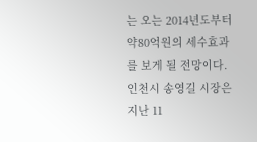는 오는 2014년도부터 약80억원의 세수효과를 보게 될 전망이다. 인천시 송영길 시장은 지난 11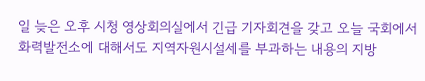일 늦은 오후 시청 영상회의실에서 긴급 기자회견을 갖고 오늘 국회에서 화력발전소에 대해서도 지역자원시설세를 부과하는 내용의 지방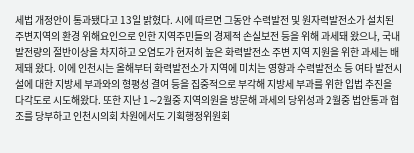세법 개정안이 통과됐다고 13일 밝혔다. 시에 따르면 그동안 수력발전 및 원자력발전소가 설치된 주변지역의 환경 위해요인으로 인한 지역주민들의 경제적 손실보전 등을 위해 과세돼 왔으나, 국내발전량의 절반이상을 차지하고 오염도가 현저히 높은 화력발전소 주변 지역 지원을 위한 과세는 배제돼 왔다. 이에 인천시는 올해부터 화력발전소가 지역에 미치는 영향과 수력발전소 등 여타 발전시설에 대한 지방세 부과와의 형평성 결여 등을 집중적으로 부각해 지방세 부과를 위한 입법 추진을 다각도로 시도해왔다. 또한 지난 1∼2월중 지역의원을 방문해 과세의 당위성과 2월중 법안통과 협조를 당부하고 인천시의회 차원에서도 기획행정위원회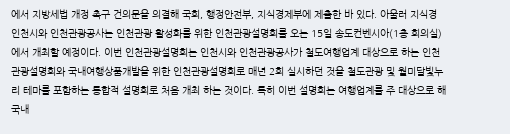에서 지방세법 개정 촉구 건의문을 의결해 국회, 행정안전부, 지식경제부에 제출한 바 있다. 아울러 지식경
인천시와 인천관광공사는 인천관광 활성화를 위한 인천관광설명회를 오는 15일 송도컨벤시아(1층 회의실)에서 개최할 예정이다. 이번 인천관광설명회는 인천시와 인천관광공사가 철도여행업계 대상으로 하는 인천관광설명회와 국내여행상품개발을 위한 인천관광설명회로 매년 2회 실시하던 것을 철도관광 및 월미달빛누리 테마를 포함하는 통합적 설명회로 처음 개최 하는 것이다. 특히 이번 설명회는 여행업계를 주 대상으로 해 국내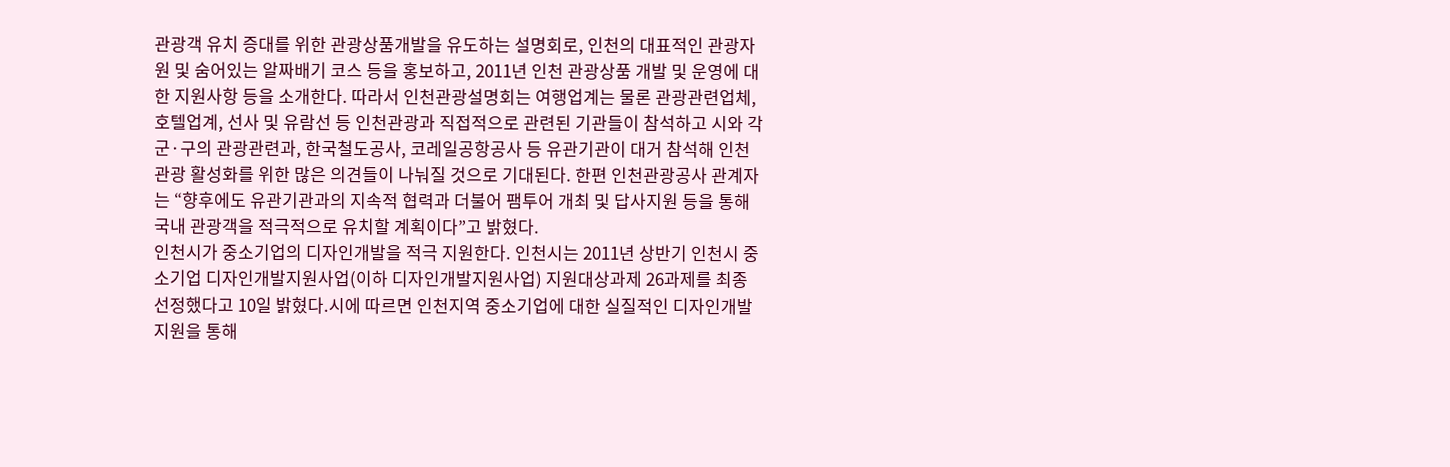관광객 유치 증대를 위한 관광상품개발을 유도하는 설명회로, 인천의 대표적인 관광자원 및 숨어있는 알짜배기 코스 등을 홍보하고, 2011년 인천 관광상품 개발 및 운영에 대한 지원사항 등을 소개한다. 따라서 인천관광설명회는 여행업계는 물론 관광관련업체, 호텔업계, 선사 및 유람선 등 인천관광과 직접적으로 관련된 기관들이 참석하고 시와 각 군·구의 관광관련과, 한국철도공사, 코레일공항공사 등 유관기관이 대거 참석해 인천관광 활성화를 위한 많은 의견들이 나눠질 것으로 기대된다. 한편 인천관광공사 관계자는 “향후에도 유관기관과의 지속적 협력과 더불어 팸투어 개최 및 답사지원 등을 통해 국내 관광객을 적극적으로 유치할 계획이다”고 밝혔다.
인천시가 중소기업의 디자인개발을 적극 지원한다. 인천시는 2011년 상반기 인천시 중소기업 디자인개발지원사업(이하 디자인개발지원사업) 지원대상과제 26과제를 최종 선정했다고 10일 밝혔다.시에 따르면 인천지역 중소기업에 대한 실질적인 디자인개발지원을 통해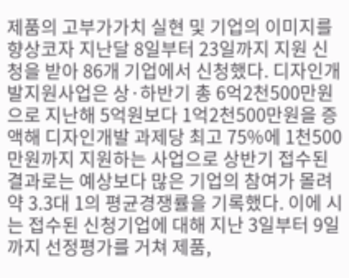제품의 고부가가치 실현 및 기업의 이미지를 향상코자 지난달 8일부터 23일까지 지원 신청을 받아 86개 기업에서 신청했다. 디자인개발지원사업은 상·하반기 총 6억2천500만원으로 지난해 5억원보다 1억2천500만원을 증액해 디자인개발 과제당 최고 75%에 1천500만원까지 지원하는 사업으로 상반기 접수된 결과로는 예상보다 많은 기업의 참여가 몰려 약 3.3대 1의 평균경쟁률을 기록했다. 이에 시는 접수된 신청기업에 대해 지난 3일부터 9일까지 선정평가를 거쳐 제품,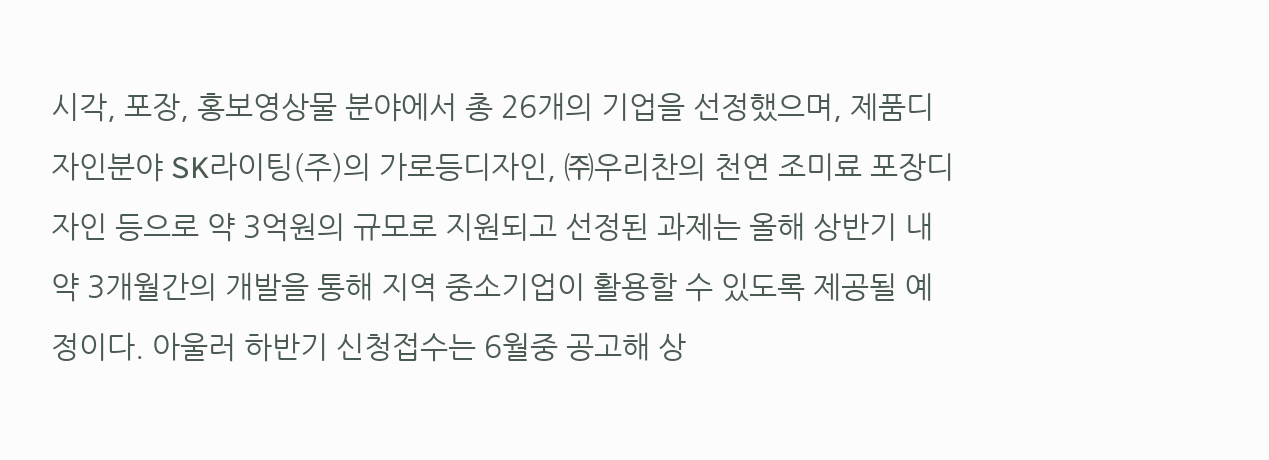시각, 포장, 홍보영상물 분야에서 총 26개의 기업을 선정했으며, 제품디자인분야 SK라이팅(주)의 가로등디자인, ㈜우리찬의 천연 조미료 포장디자인 등으로 약 3억원의 규모로 지원되고 선정된 과제는 올해 상반기 내 약 3개월간의 개발을 통해 지역 중소기업이 활용할 수 있도록 제공될 예정이다. 아울러 하반기 신청접수는 6월중 공고해 상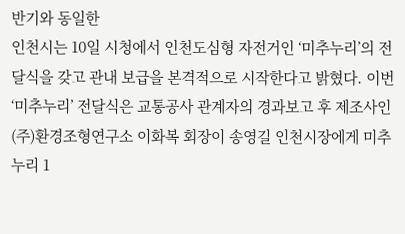반기와 동일한
인천시는 10일 시청에서 인천도심형 자전거인 ‘미추누리’의 전달식을 갖고 관내 보급을 본격적으로 시작한다고 밝혔다. 이번 ‘미추누리’ 전달식은 교통공사 관계자의 경과보고 후 제조사인 (주)환경조형연구소 이화복 회장이 송영길 인천시장에게 미추누리 1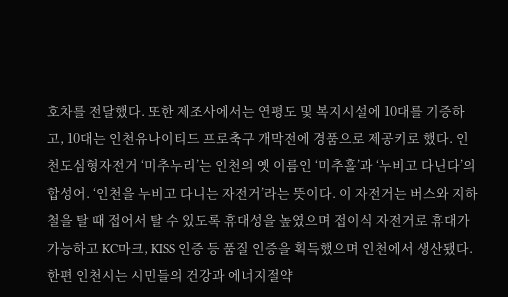호차를 전달했다. 또한 제조사에서는 연평도 및 복지시설에 10대를 기증하고, 10대는 인천유나이티드 프로축구 개막전에 경품으로 제공키로 했다. 인천도심형자전거 ‘미추누리’는 인천의 옛 이름인 ‘미추홀’과 ‘누비고 다닌다’의 합성어. ‘인천을 누비고 다니는 자전거’라는 뜻이다. 이 자전거는 버스와 지하철을 탈 때 접어서 탈 수 있도록 휴대성을 높였으며 접이식 자전거로 휴대가 가능하고 KC마크, KISS 인증 등 품질 인증을 획득했으며 인천에서 생산됐다. 한편 인천시는 시민들의 건강과 에너지절약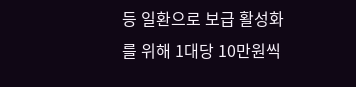등 일환으로 보급 활성화를 위해 1대당 10만원씩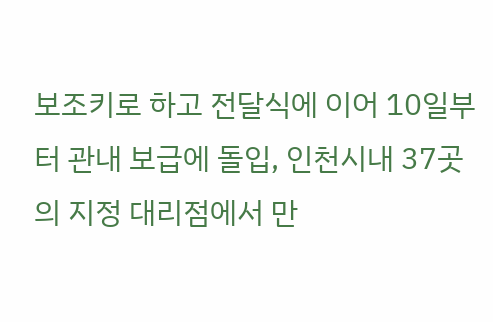보조키로 하고 전달식에 이어 10일부터 관내 보급에 돌입, 인천시내 37곳의 지정 대리점에서 만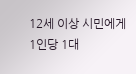12세 이상 시민에게 1인당 1대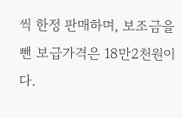씩 한정 판매하며, 보조금을 뺀 보급가격은 18만2천원이다.